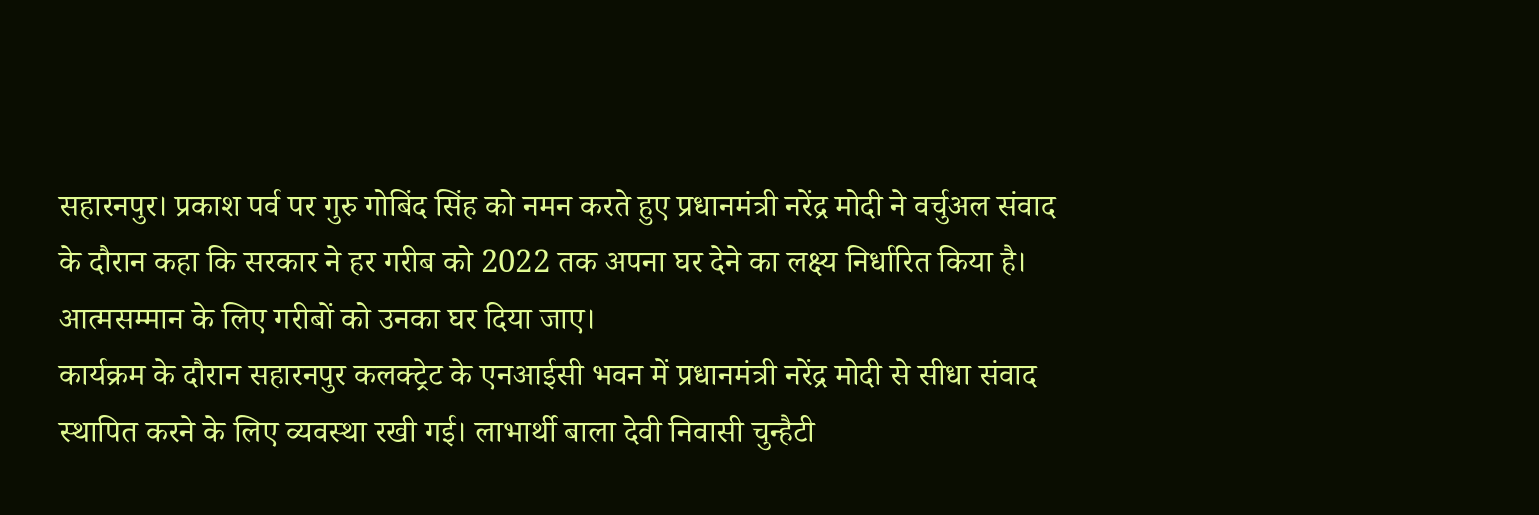सहारनपुर। प्रकाश पर्व पर गुरु गोबिंद सिंह को नमन करते हुए प्रधानमंत्री नरेंद्र मोदी ने वर्चुअल संवाद के दौरान कहा कि सरकार ने हर गरीब को 2022 तक अपना घर देने का लक्ष्य निर्धारित किया है। आत्मसम्मान के लिए गरीबों को उनका घर दिया जाए।
कार्यक्रम के दौरान सहारनपुर कलक्ट्रेट के एनआईसी भवन में प्रधानमंत्री नरेंद्र मोदी से सीधा संवाद स्थापित करने के लिए व्यवस्था रखी गई। लाभार्थी बाला देवी निवासी चुन्हैटी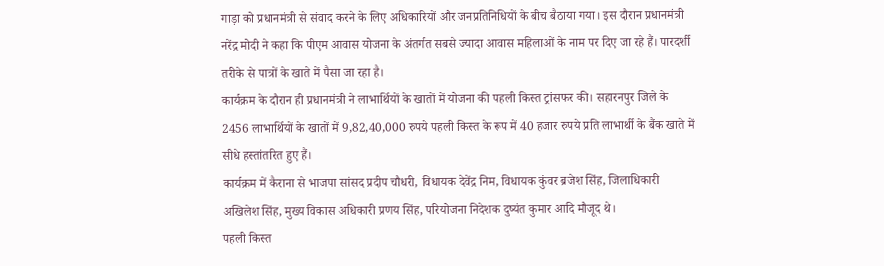गाड़ा को प्रधानमंत्री से संवाद करने के लिए अधिकारियों और जनप्रतिनिधियों के बीच बैठाया गया। इस दौरान प्रधानमंत्री नरेंद्र मोदी ने कहा कि पीएम आवास योजना के अंतर्गत सबसे ज्यादा आवास महिलाओं के नाम पर दिए जा रहे हैं। पारदर्शी तरीके से पात्रों के खाते में पैसा जा रहा है।
कार्यक्रम के दौरान ही प्रधानमंत्री ने लाभार्थियों के खातों में योजना की पहली किस्त ट्रांसफर की। सहारनपुर जिले के 2456 लाभार्थियों के खातों में 9,82,40,000 रुपये पहली किस्त के रूप में 40 हजार रुपये प्रति लाभार्थी के बैंक खाते में सीधे हस्तांतरित हुए हैं।
कार्यक्रम में कैराना से भाजपा सांसद प्रदीप चौधरी, विधायक देवेंद्र निम, विधायक कुंवर ब्रजेश सिंह, जिलाधिकारी अखिलेश सिंह, मुख्य विकास अधिकारी प्रणय सिंह, परियोजना निदेशक दुष्यंत कुमार आदि मौजूद थे।
पहली किस्त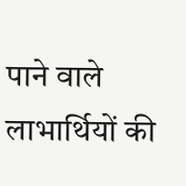पाने वाले लाभार्थियों की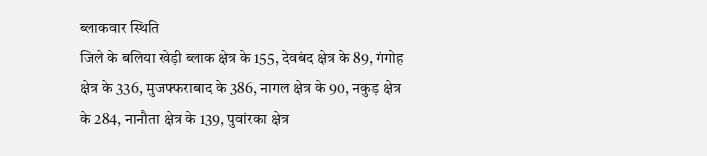ब्लाकवार स्थिति
जिले के बलिया खेड़ी ब्लाक क्षेत्र के 155, देवबंद क्षेत्र के 89, गंगोह क्षेत्र के 336, मुजफ्फराबाद के 386, नागल क्षेत्र के 90, नकुड़ क्षेत्र के 284, नानौता क्षेत्र के 139, पुवांरका क्षेत्र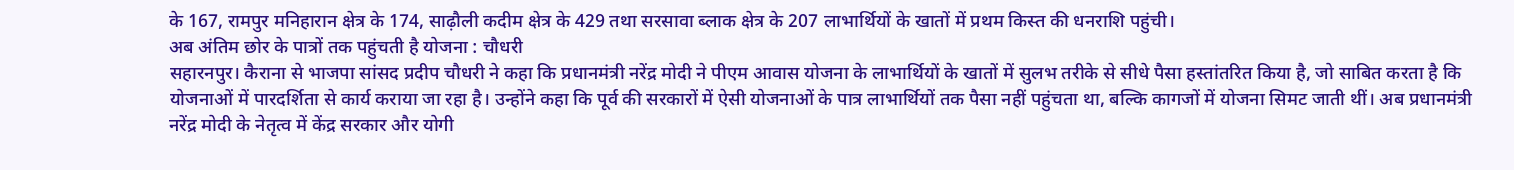के 167, रामपुर मनिहारान क्षेत्र के 174, साढ़ौली कदीम क्षेत्र के 429 तथा सरसावा ब्लाक क्षेत्र के 207 लाभार्थियों के खातों में प्रथम किस्त की धनराशि पहुंची।
अब अंतिम छोर के पात्रों तक पहुंचती है योजना : चौधरी
सहारनपुर। कैराना से भाजपा सांसद प्रदीप चौधरी ने कहा कि प्रधानमंत्री नरेंद्र मोदी ने पीएम आवास योजना के लाभार्थियों के खातों में सुलभ तरीके से सीधे पैसा हस्तांतरित किया है, जो साबित करता है कि योजनाओं में पारदर्शिता से कार्य कराया जा रहा है। उन्होंने कहा कि पूर्व की सरकारों में ऐसी योजनाओं के पात्र लाभार्थियों तक पैसा नहीं पहुंचता था, बल्कि कागजों में योजना सिमट जाती थीं। अब प्रधानमंत्री नरेंद्र मोदी के नेतृत्व में केंद्र सरकार और योगी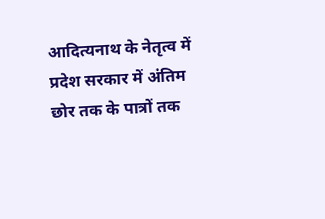आदित्यनाथ के नेतृत्व में प्रदेश सरकार में अंतिम छोर तक के पात्रों तक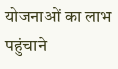योजनाओं का लाभ पहुंचाने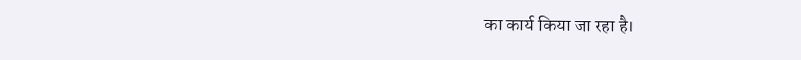का कार्य किया जा रहा है।